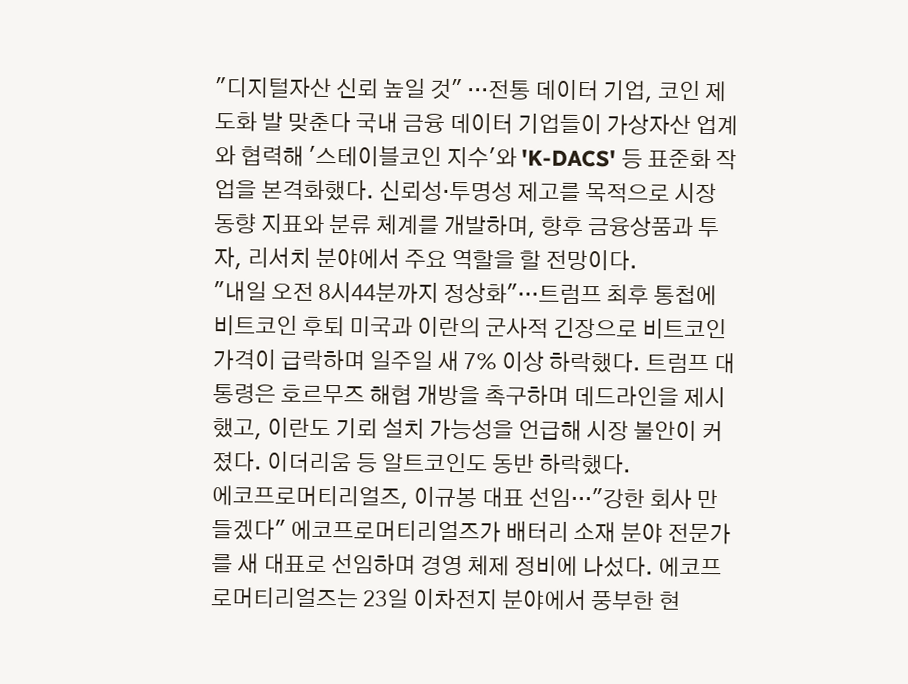"디지털자산 신뢰 높일 것" ···전통 데이터 기업, 코인 제도화 발 맞춘다 국내 금융 데이터 기업들이 가상자산 업계와 협력해 '스테이블코인 지수'와 'K-DACS' 등 표준화 작업을 본격화했다. 신뢰성·투명성 제고를 목적으로 시장 동향 지표와 분류 체계를 개발하며, 향후 금융상품과 투자, 리서치 분야에서 주요 역할을 할 전망이다.
"내일 오전 8시44분까지 정상화"···트럼프 최후 통첩에 비트코인 후퇴 미국과 이란의 군사적 긴장으로 비트코인 가격이 급락하며 일주일 새 7% 이상 하락했다. 트럼프 대통령은 호르무즈 해협 개방을 촉구하며 데드라인을 제시했고, 이란도 기뢰 설치 가능성을 언급해 시장 불안이 커졌다. 이더리움 등 알트코인도 동반 하락했다.
에코프로머티리얼즈, 이규봉 대표 선임···"강한 회사 만들겠다" 에코프로머티리얼즈가 배터리 소재 분야 전문가를 새 대표로 선임하며 경영 체제 정비에 나섰다. 에코프로머티리얼즈는 23일 이차전지 분야에서 풍부한 현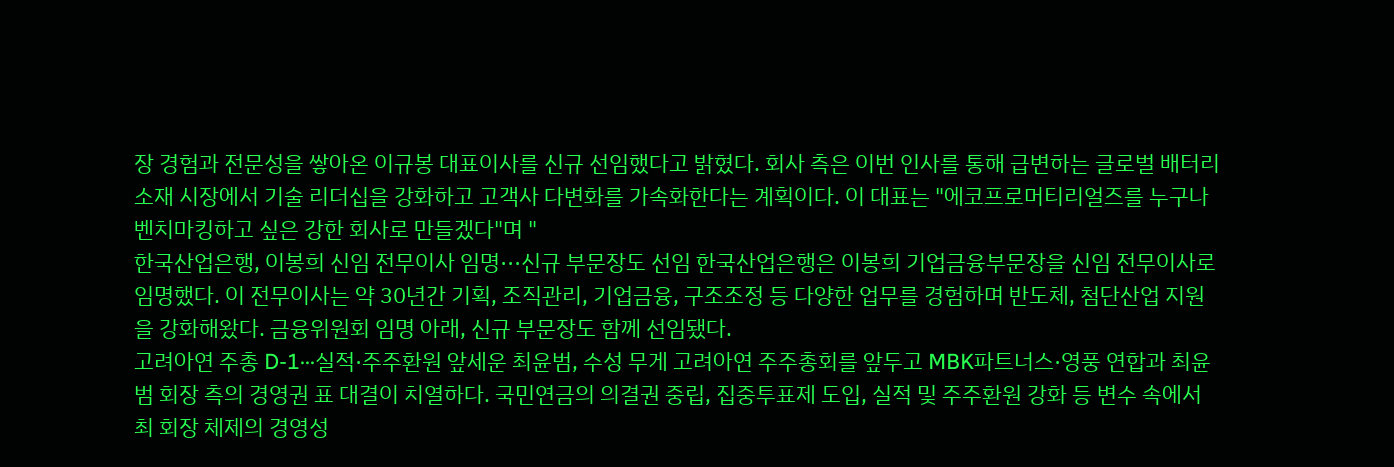장 경험과 전문성을 쌓아온 이규봉 대표이사를 신규 선임했다고 밝혔다. 회사 측은 이번 인사를 통해 급변하는 글로벌 배터리 소재 시장에서 기술 리더십을 강화하고 고객사 다변화를 가속화한다는 계획이다. 이 대표는 "에코프로머티리얼즈를 누구나 벤치마킹하고 싶은 강한 회사로 만들겠다"며 "
한국산업은행, 이봉희 신임 전무이사 임명···신규 부문장도 선임 한국산업은행은 이봉희 기업금융부문장을 신임 전무이사로 임명했다. 이 전무이사는 약 30년간 기획, 조직관리, 기업금융, 구조조정 등 다양한 업무를 경험하며 반도체, 첨단산업 지원을 강화해왔다. 금융위원회 임명 아래, 신규 부문장도 함께 선임됐다.
고려아연 주총 D-1···실적·주주환원 앞세운 최윤범, 수성 무게 고려아연 주주총회를 앞두고 MBK파트너스·영풍 연합과 최윤범 회장 측의 경영권 표 대결이 치열하다. 국민연금의 의결권 중립, 집중투표제 도입, 실적 및 주주환원 강화 등 변수 속에서 최 회장 체제의 경영성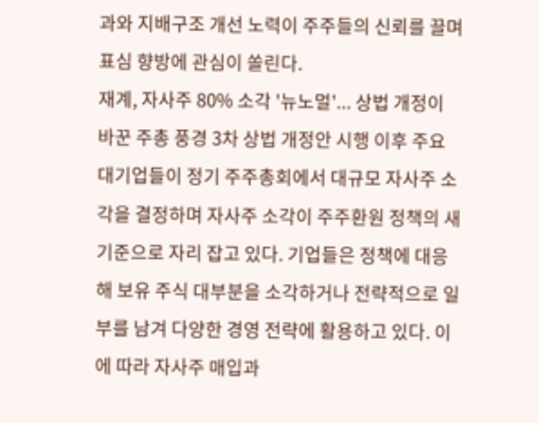과와 지배구조 개선 노력이 주주들의 신뢰를 끌며 표심 향방에 관심이 쏠린다.
재계, 자사주 80% 소각 '뉴노멀'... 상법 개정이 바꾼 주총 풍경 3차 상법 개정안 시행 이후 주요 대기업들이 정기 주주총회에서 대규모 자사주 소각을 결정하며 자사주 소각이 주주환원 정책의 새 기준으로 자리 잡고 있다. 기업들은 정책에 대응해 보유 주식 대부분을 소각하거나 전략적으로 일부를 남겨 다양한 경영 전략에 활용하고 있다. 이에 따라 자사주 매입과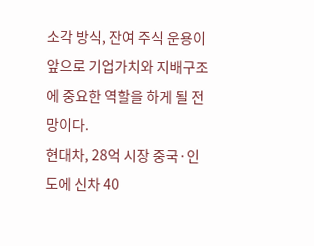소각 방식, 잔여 주식 운용이 앞으로 기업가치와 지배구조에 중요한 역할을 하게 될 전망이다.
현대차, 28억 시장 중국·인도에 신차 40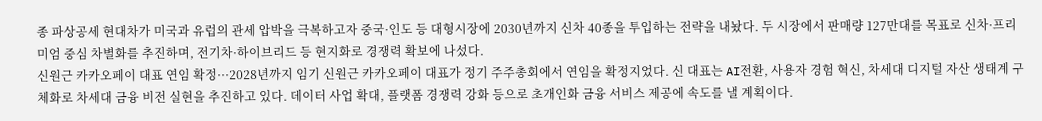종 파상공세 현대차가 미국과 유럽의 관세 압박을 극복하고자 중국·인도 등 대형시장에 2030년까지 신차 40종을 투입하는 전략을 내놨다. 두 시장에서 판매량 127만대를 목표로 신차·프리미엄 중심 차별화를 추진하며, 전기차·하이브리드 등 현지화로 경쟁력 확보에 나섰다.
신원근 카카오페이 대표 연임 확정···2028년까지 임기 신원근 카카오페이 대표가 정기 주주총회에서 연임을 확정지었다. 신 대표는 AI전환, 사용자 경험 혁신, 차세대 디지털 자산 생태계 구체화로 차세대 금융 비전 실현을 추진하고 있다. 데이터 사업 확대, 플랫폼 경쟁력 강화 등으로 초개인화 금융 서비스 제공에 속도를 낼 계획이다.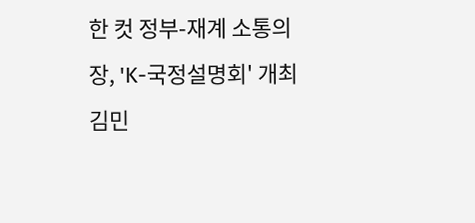한 컷 정부-재계 소통의 장, 'K-국정설명회' 개최 김민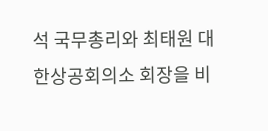석 국무총리와 최태원 대한상공회의소 회장을 비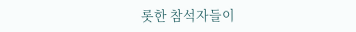롯한 참석자들이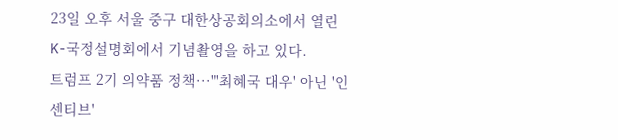23일 오후 서울 중구 대한상공회의소에서 열린 K-국정설명회에서 기념촬영을 하고 있다.
트럼프 2기 의약품 정책···"'최혜국 대우' 아닌 '인센티브'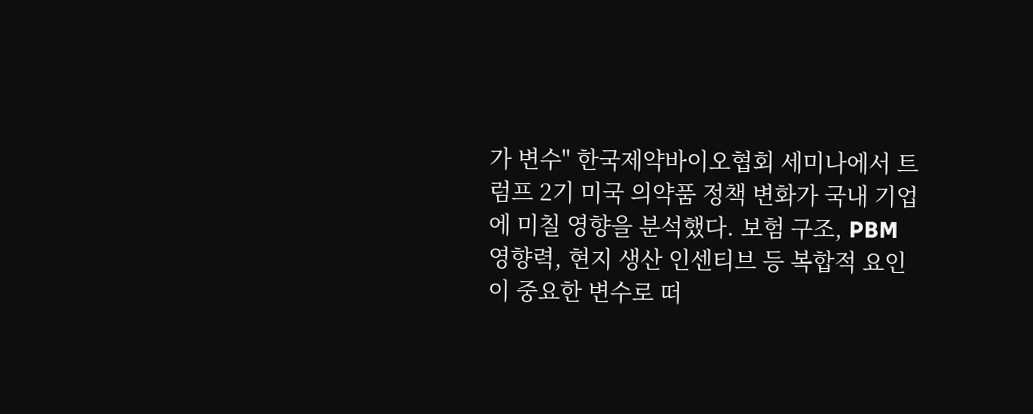가 변수" 한국제약바이오협회 세미나에서 트럼프 2기 미국 의약품 정책 변화가 국내 기업에 미칠 영향을 분석했다. 보험 구조, PBM 영향력, 현지 생산 인센티브 등 복합적 요인이 중요한 변수로 떠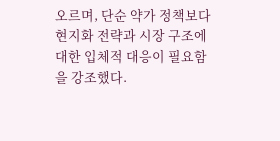오르며, 단순 약가 정책보다 현지화 전략과 시장 구조에 대한 입체적 대응이 필요함을 강조했다.